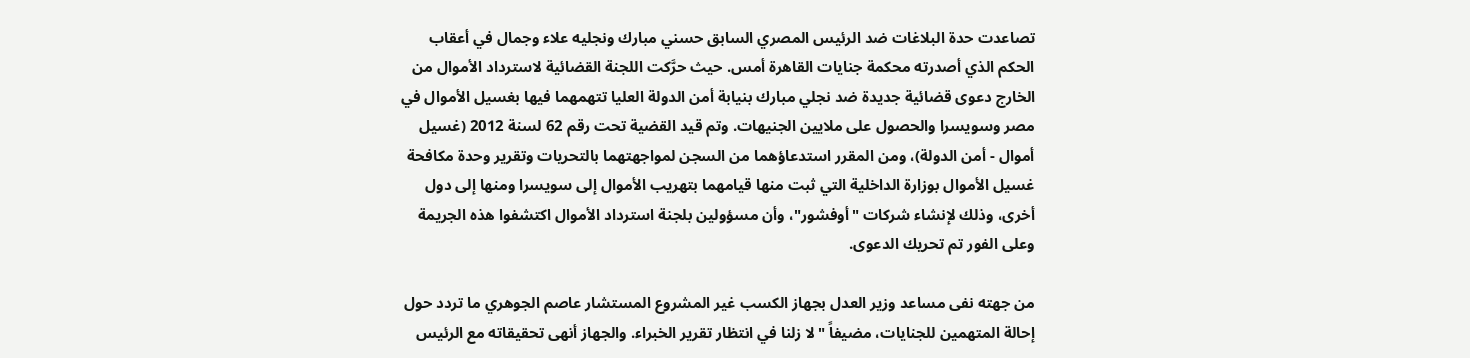تصاعدت حدة البلاغات ضد الرئيس المصري السابق حسني مبارك ونجليه علاء وجمال في أعقاب الحكم الذي أصدرته محكمة جنايات القاهرة أمس. حيث حرَّكت اللجنة القضائية لاسترداد الأموال من الخارج دعوى قضائية جديدة ضد نجلي مبارك بنيابة أمن الدولة العليا تتهمهما فيها بغسيل الأموال في مصر وسويسرا والحصول على ملايين الجنيهات. وتم قيد القضية تحت رقم 62 لسنة 2012 (غسيل أموال - أمن الدولة)، ومن المقرر استدعاؤهما من السجن لمواجهتهما بالتحريات وتقرير وحدة مكافحة غسيل الأموال بوزارة الداخلية التي ثبت منها قيامهما بتهريب الأموال إلى سويسرا ومنها إلى دول أخرى، وذلك لإنشاء شركات "أوفشور"، وأن مسؤولين بلجنة استرداد الأموال اكتشفوا هذه الجريمة وعلى الفور تم تحريك الدعوى.

من جهته نفى مساعد وزير العدل بجهاز الكسب غير المشروع المستشار عاصم الجوهري ما تردد حول إحالة المتهمين للجنايات، مضيفاً "لا زلنا في انتظار تقرير الخبراء. والجهاز أنهى تحقيقاته مع الرئيس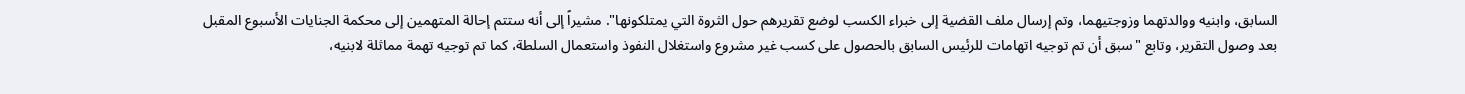السابق، وابنيه ووالدتهما وزوجتيهما، وتم إرسال ملف القضية إلى خبراء الكسب لوضع تقريرهم حول الثروة التي يمتلكونها". مشيراً إلى أنه ستتم إحالة المتهمين إلى محكمة الجنايات الأسبوع المقبل بعد وصول التقرير، وتابع "سبق أن تم توجيه اتهامات للرئيس السابق بالحصول على كسب غير مشروع واستغلال النفوذ واستعمال السلطة، كما تم توجيه تهمة مماثلة لابنيه،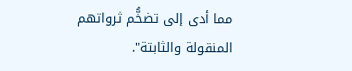مما أدى إلى تضخُّم ثرواتهم المنقولة والثابتة".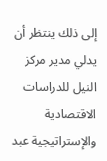إلى ذلك ينتظر أن يدلي مدير مركز النيل للدراسات الاقتصادية والإستراتيجية عبد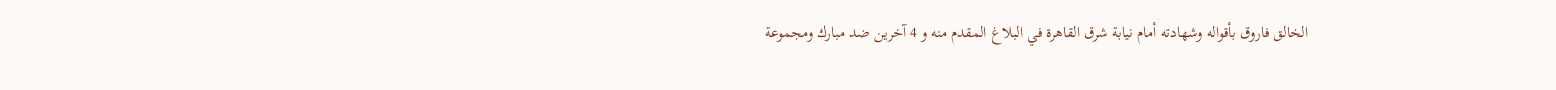الخالق فاروق بأقواله وشهادته أمام نيابة شرق القاهرة في البلاغ المقدم منه و 4 آخرين ضد مبارك ومجموعة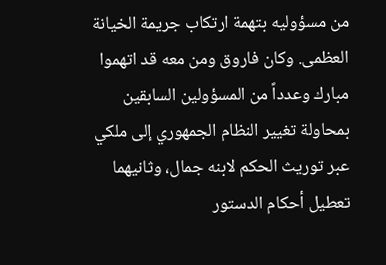من مسؤوليه بتهمة ارتكاب جريمة الخيانة العظمى. وكان فاروق ومن معه قد اتهموا مبارك وعدداً من المسؤولين السابقين بمحاولة تغيير النظام الجمهوري إلى ملكي عبر توريث الحكم لابنه جمال، وثانيهما تعطيل أحكام الدستور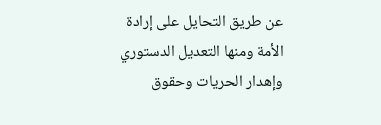عن طريق التحايل على إرادة الأمة ومنها التعديل الدستوري وإهدار الحريات وحقوق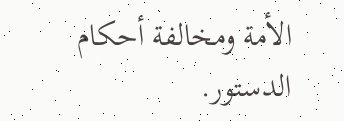الأمة ومخالفة أحكام الدستور.